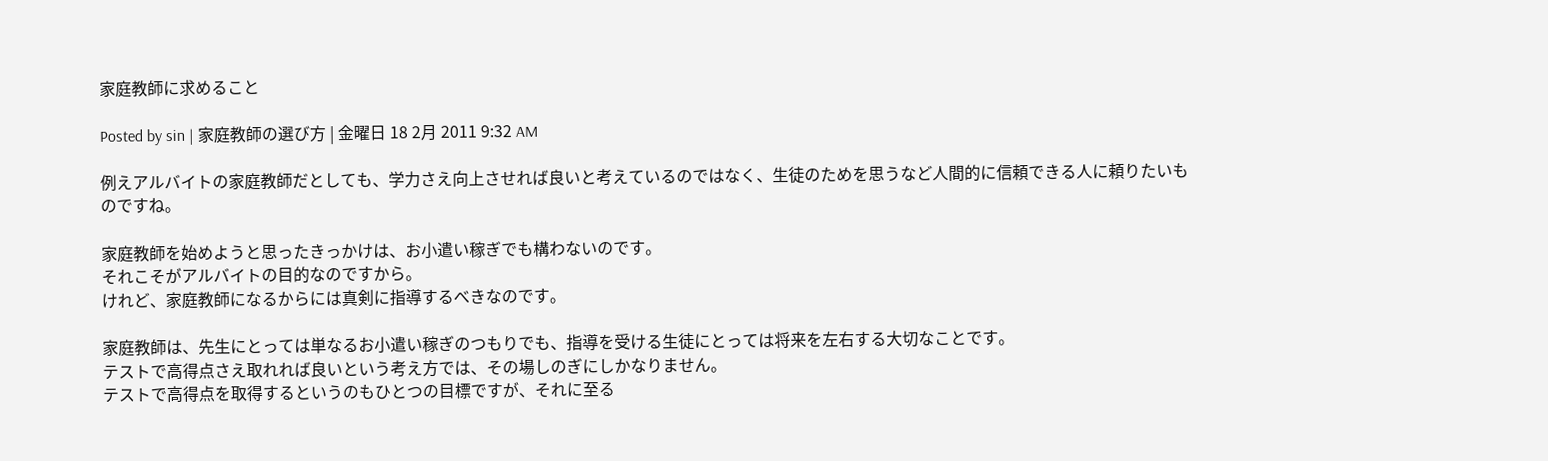家庭教師に求めること

Posted by sin | 家庭教師の選び方 | 金曜日 18 2月 2011 9:32 AM

例えアルバイトの家庭教師だとしても、学力さえ向上させれば良いと考えているのではなく、生徒のためを思うなど人間的に信頼できる人に頼りたいものですね。

家庭教師を始めようと思ったきっかけは、お小遣い稼ぎでも構わないのです。
それこそがアルバイトの目的なのですから。
けれど、家庭教師になるからには真剣に指導するべきなのです。

家庭教師は、先生にとっては単なるお小遣い稼ぎのつもりでも、指導を受ける生徒にとっては将来を左右する大切なことです。
テストで高得点さえ取れれば良いという考え方では、その場しのぎにしかなりません。
テストで高得点を取得するというのもひとつの目標ですが、それに至る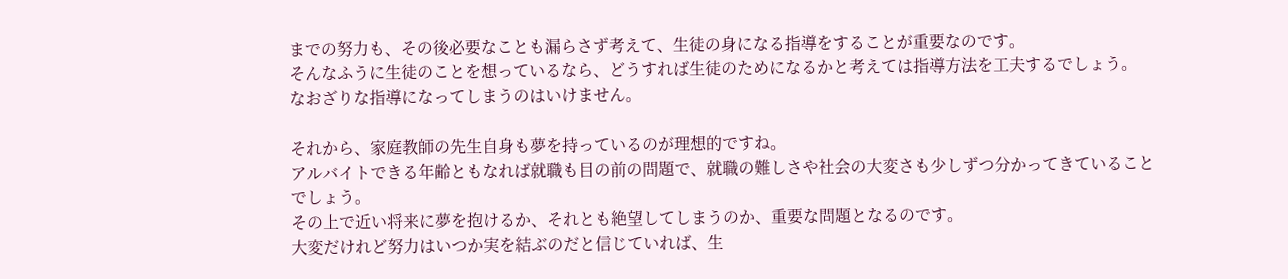までの努力も、その後必要なことも漏らさず考えて、生徒の身になる指導をすることが重要なのです。
そんなふうに生徒のことを想っているなら、どうすれば生徒のためになるかと考えては指導方法を工夫するでしょう。
なおざりな指導になってしまうのはいけません。

それから、家庭教師の先生自身も夢を持っているのが理想的ですね。
アルバイトできる年齢ともなれば就職も目の前の問題で、就職の難しさや社会の大変さも少しずつ分かってきていることでしょう。
その上で近い将来に夢を抱けるか、それとも絶望してしまうのか、重要な問題となるのです。
大変だけれど努力はいつか実を結ぶのだと信じていれば、生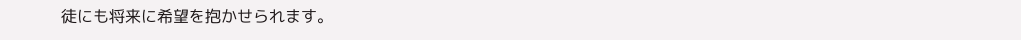徒にも将来に希望を抱かせられます。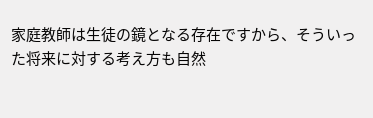家庭教師は生徒の鏡となる存在ですから、そういった将来に対する考え方も自然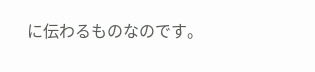に伝わるものなのです。